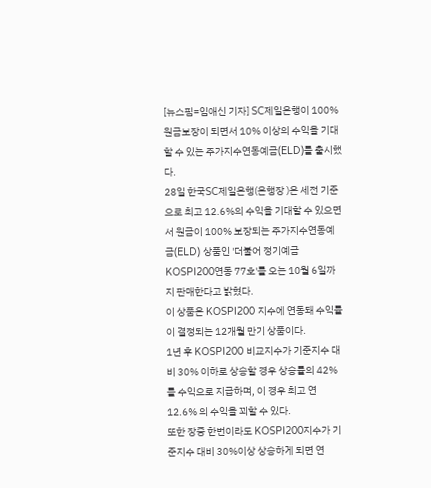[뉴스핌=임애신 기자] SC제일은행이 100% 원금보장이 되면서 10% 이상의 수익을 기대할 수 있는 주가지수연동예금(ELD)를 출시했다.
28일 한국SC제일은행(은행장 )은 세전 기준으로 최고 12.6%의 수익을 기대할 수 있으면서 원금이 100% 보장되는 주가지수연동예금(ELD) 상품인 '더불어 정기예금 KOSPI200연동 77호'를 오는 10월 6일까지 판매한다고 밝혔다.
이 상품은 KOSPI200 지수에 연동돼 수익률이 결정되는 12개월 만기 상품이다.
1년 후 KOSPI200 비교지수가 기준지수 대비 30% 이하로 상승할 경우 상승률의 42%를 수익으로 지급하며, 이 경우 최고 연 12.6% 의 수익을 꾀할 수 있다.
또한 장중 한번이라도 KOSPI200지수가 기준지수 대비 30%이상 상승하게 되면 연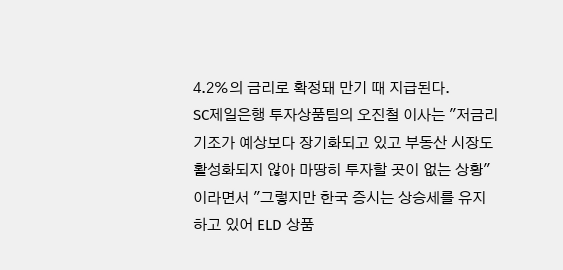4.2%의 금리로 확정돼 만기 때 지급된다.
SC제일은행 투자상품팀의 오진철 이사는 "저금리 기조가 예상보다 장기화되고 있고 부동산 시장도 활성화되지 않아 마땅히 투자할 곳이 없는 상황"이라면서 "그렇지만 한국 증시는 상승세를 유지하고 있어 ELD 상품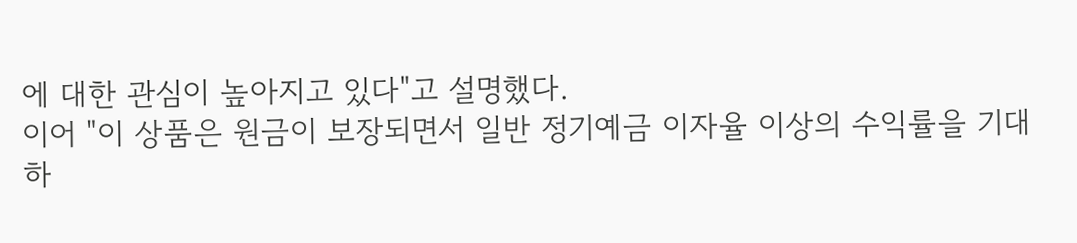에 대한 관심이 높아지고 있다"고 설명했다.
이어 "이 상품은 원금이 보장되면서 일반 정기예금 이자율 이상의 수익률을 기대하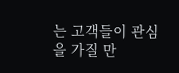는 고객들이 관심을 가질 만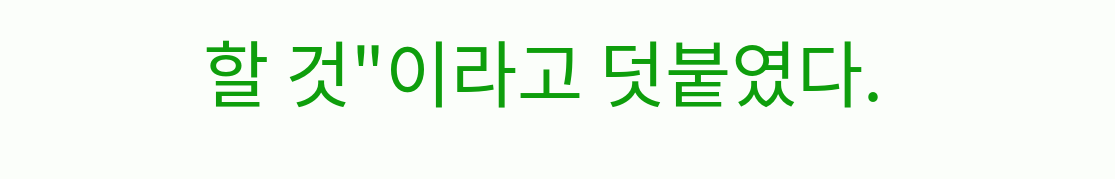할 것"이라고 덧붙였다.